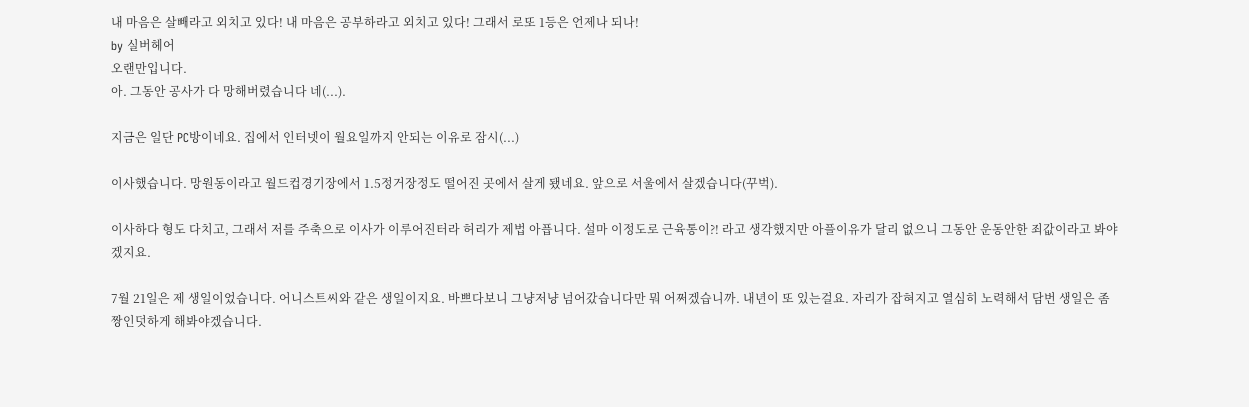내 마음은 살빼라고 외치고 있다! 내 마음은 공부하라고 외치고 있다! 그래서 로또 1등은 언제나 되나!
by 실버헤어
오랜만입니다.
아. 그동안 공사가 다 망해버렸습니다 네(...).

지금은 일단 PC방이네요. 집에서 인터넷이 월요일까지 안되는 이유로 잠시(...)

이사했습니다. 망원동이라고 월드컵경기장에서 1.5정거장정도 떨어진 곳에서 살게 됐네요. 앞으로 서울에서 살겠습니다(꾸벅).

이사하다 형도 다치고, 그래서 저를 주축으로 이사가 이루어진터라 허리가 제법 아픕니다. 설마 이정도로 근육통이?! 라고 생각했지만 아플이유가 달리 없으니 그동안 운동안한 죄값이라고 봐야겠지요.

7월 21일은 제 생일이었습니다. 어니스트씨와 같은 생일이지요. 바쁘다보니 그냥저냥 넘어갔습니다만 뭐 어쩌겠습니까. 내년이 또 있는걸요. 자리가 잡혀지고 열심히 노력해서 담번 생일은 좀 짱인덧하게 해봐야겠습니다.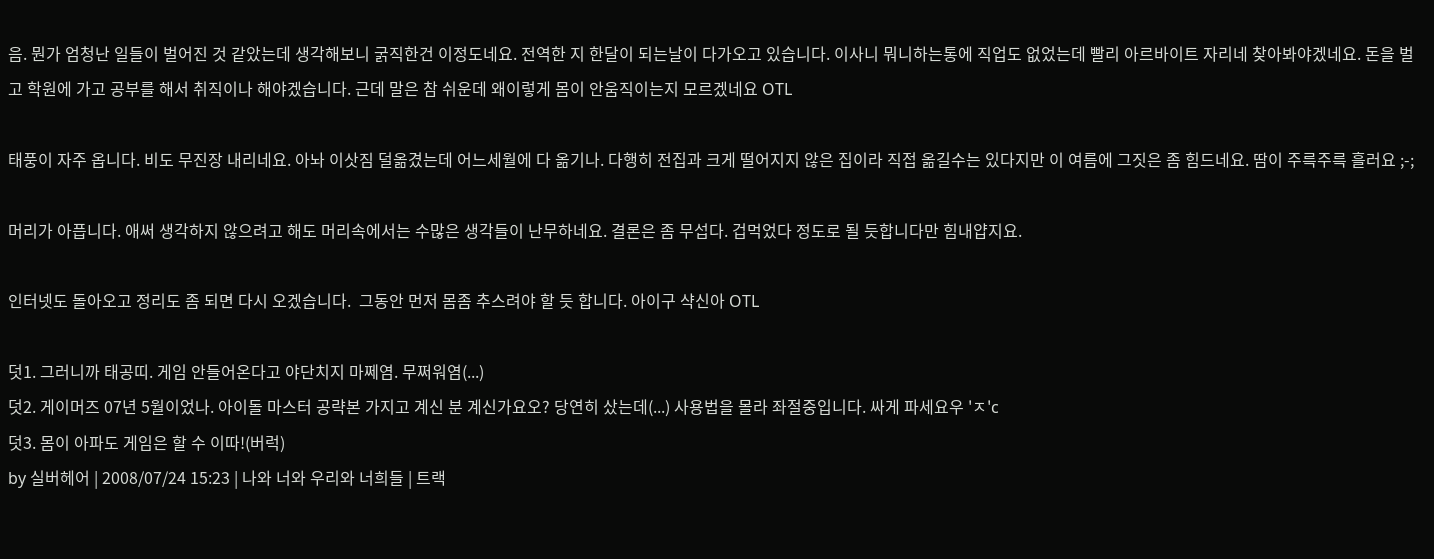음. 뭔가 엄청난 일들이 벌어진 것 같았는데 생각해보니 굵직한건 이정도네요. 전역한 지 한달이 되는날이 다가오고 있습니다. 이사니 뭐니하는통에 직업도 없었는데 빨리 아르바이트 자리네 찾아봐야겠네요. 돈을 벌고 학원에 가고 공부를 해서 취직이나 해야겠습니다. 근데 말은 참 쉬운데 왜이렇게 몸이 안움직이는지 모르겠네요 OTL

태풍이 자주 옵니다. 비도 무진장 내리네요. 아놔 이삿짐 덜옮겼는데 어느세월에 다 옮기나. 다행히 전집과 크게 떨어지지 않은 집이라 직접 옮길수는 있다지만 이 여름에 그짓은 좀 힘드네요. 땀이 주륵주륵 흘러요 ;-;

머리가 아픕니다. 애써 생각하지 않으려고 해도 머리속에서는 수많은 생각들이 난무하네요. 결론은 좀 무섭다. 겁먹었다 정도로 될 듯합니다만 힘내얍지요.

인터넷도 돌아오고 정리도 좀 되면 다시 오겠습니다.  그동안 먼저 몸좀 추스려야 할 듯 합니다. 아이구 샥신아 OTL

덧1. 그러니까 태공띠. 게임 안들어온다고 야단치지 마쩨염. 무쩌워염(...)
덧2. 게이머즈 07년 5월이었나. 아이돌 마스터 공략본 가지고 계신 분 계신가요오? 당연히 샀는데(...) 사용법을 몰라 좌절중입니다. 싸게 파세요우 'ㅈ'c
덧3. 몸이 아파도 게임은 할 수 이따!(버럭)
by 실버헤어 | 2008/07/24 15:23 | 나와 너와 우리와 너희들 | 트랙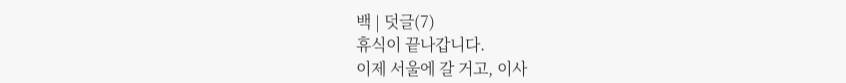백 | 덧글(7)
휴식이 끝나갑니다.
이제 서울에 갈 거고, 이사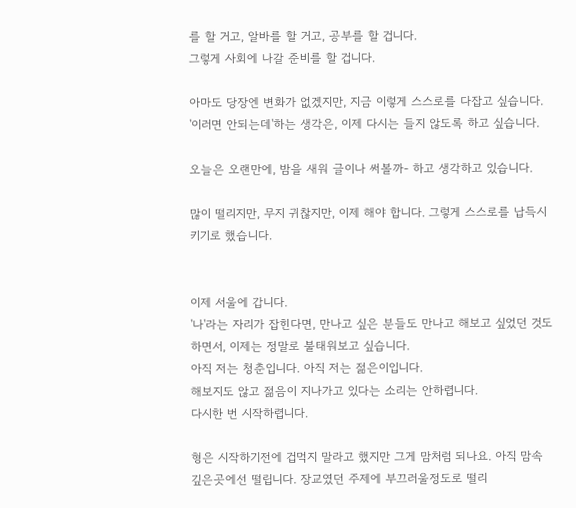를 할 거고, 알바를 할 거고, 공부를 할 겁니다.
그렇게 사회에 나갈 준비를 할 겁니다.

아마도 당장엔 변화가 없겠지만, 지금 이렇게 스스로를 다잡고 싶습니다.
'이러면 안되는데'하는 생각은, 이제 다시는 들지 않도록 하고 싶습니다.

오늘은 오랜만에, 밤을 새워 글이나 써볼까- 하고 생각하고 있습니다.

많이 떨리지만, 무지 귀찮지만, 이제 해야 합니다. 그렇게 스스로를 납득시키기로 했습니다.


이제 서울에 갑니다.
'나'라는 자리가 잡힌다면, 만나고 싶은 분들도 만나고 해보고 싶었던 것도 하면서, 이제는 정말로 불태워보고 싶습니다.
아직 저는 청춘입니다. 아직 저는 젊은이입니다.
해보지도 않고 젊음이 지나가고 있다는 소리는 안하렵니다.
다시한 번 시작하렵니다.

형은 시작하기전에 겁먹지 말라고 했지만 그게 맘처럼 되나요. 아직 맘속 깊은곳에선 떨립니다. 장교였던 주제에 부끄러울정도로 떨리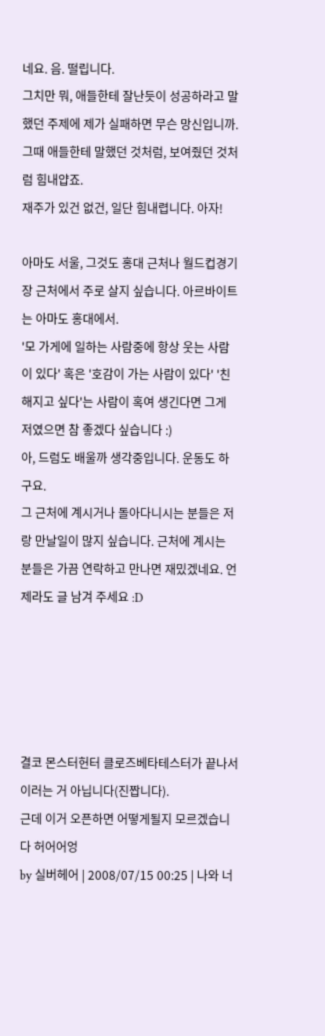네요. 음. 떨립니다.
그치만 뭐, 애들한테 잘난듯이 성공하라고 말했던 주제에 제가 실패하면 무슨 망신입니까. 그때 애들한테 말했던 것처럼, 보여줬던 것처럼 힘내얍죠.
재주가 있건 없건, 일단 힘내렵니다. 아자!

아마도 서울, 그것도 홍대 근처나 월드컵경기장 근처에서 주로 살지 싶습니다. 아르바이트는 아마도 홍대에서.
'모 가게에 일하는 사람중에 항상 웃는 사람이 있다' 혹은 '호감이 가는 사람이 있다' '친해지고 싶다'는 사람이 혹여 생긴다면 그게 저였으면 참 좋겠다 싶습니다 :)
아, 드럼도 배울까 생각중입니다. 운동도 하구요.
그 근처에 계시거나 돌아다니시는 분들은 저랑 만날일이 많지 싶습니다. 근처에 계시는 분들은 가끔 연락하고 만나면 재밌겠네요. 언제라도 글 남겨 주세요 :D





결코 몬스터헌터 클로즈베타테스터가 끝나서 이러는 거 아닙니다(진짭니다).
근데 이거 오픈하면 어떻게될지 모르겠습니다 허어어엉
by 실버헤어 | 2008/07/15 00:25 | 나와 너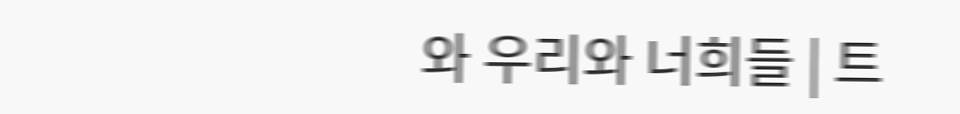와 우리와 너희들 | 트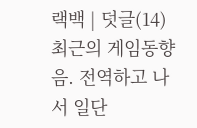랙백 | 덧글(14)
최근의 게임동향
음. 전역하고 나서 일단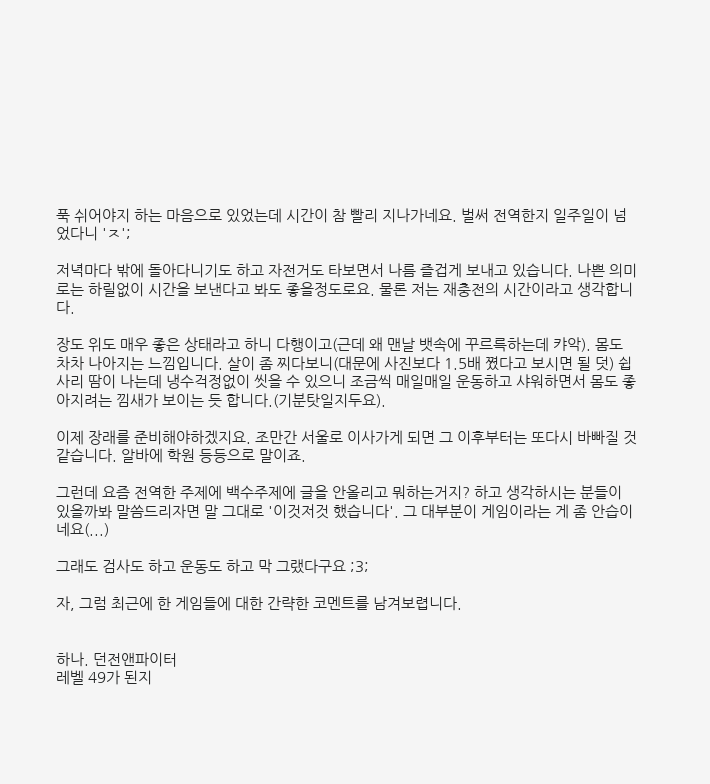푹 쉬어야지 하는 마음으로 있었는데 시간이 참 빨리 지나가네요. 벌써 전역한지 일주일이 넘었다니 'ㅈ';

저녁마다 밖에 돌아다니기도 하고 자전거도 타보면서 나름 즐겁게 보내고 있습니다. 나쁜 의미로는 하릴없이 시간을 보낸다고 봐도 좋을정도로요. 물론 저는 재충전의 시간이라고 생각합니다.

장도 위도 매우 좋은 상태라고 하니 다행이고(근데 왜 맨날 뱃속에 꾸르륵하는데 캬악). 몸도 차차 나아지는 느낌입니다. 살이 좀 찌다보니(대문에 사진보다 1.5배 쪘다고 보시면 될 덧) 쉽사리 땀이 나는데 냉수걱정없이 씻을 수 있으니 조금씩 매일매일 운동하고 샤워하면서 몸도 좋아지려는 낌새가 보이는 듯 합니다.(기분탓일지두요).

이제 장래를 준비해야하겠지요. 조만간 서울로 이사가게 되면 그 이후부터는 또다시 바빠질 것 같습니다. 알바에 학원 등등으로 말이죠.

그런데 요즘 전역한 주제에 백수주제에 글을 안올리고 뭐하는거지? 하고 생각하시는 분들이 있을까봐 말씀드리자면 말 그대로 '이것저것 했습니다'. 그 대부분이 게임이라는 게 좀 안습이네요(...)

그래도 검사도 하고 운동도 하고 막 그랬다구요 ;3;

자, 그럼 최근에 한 게임들에 대한 간략한 코멘트를 남겨보렵니다.


하나. 던전앤파이터
레벨 49가 된지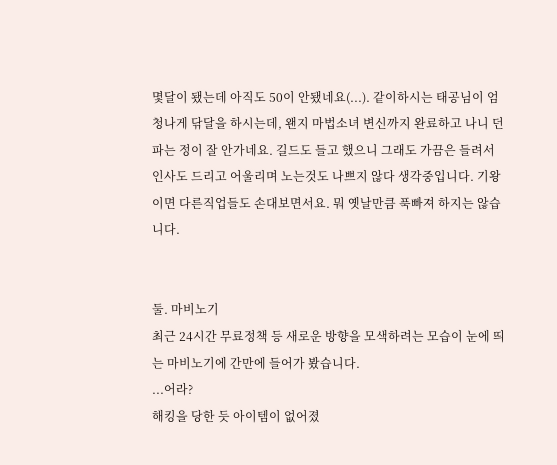몇달이 됐는데 아직도 50이 안됐네요(...). 같이하시는 태공님이 엄청나게 닦달을 하시는데, 왠지 마법소녀 변신까지 완료하고 나니 던파는 정이 잘 안가네요. 길드도 들고 했으니 그래도 가끔은 들려서 인사도 드리고 어울리며 노는것도 나쁘지 않다 생각중입니다. 기왕이면 다른직업들도 손대보면서요. 뭐 옛날만큼 푹빠져 하지는 않습니다.


둘. 마비노기
최근 24시간 무료정책 등 새로운 방향을 모색하려는 모습이 눈에 띄는 마비노기에 간만에 들어가 봤습니다.
...어라?
해킹을 당한 듯 아이템이 없어졌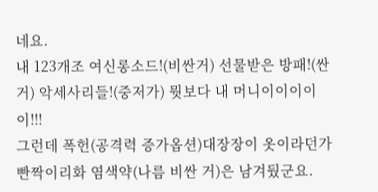네요.
내 123개조 여신롱소드!(비싼거) 선물받은 방패!(싼거) 악세사리들!(중저가) 뭣보다 내 머니이이이이이!!!
그런데 폭헌(공격력 증가옵션)대장장이 옷이라던가 빤짝이리화 염색약(나름 비싼 거)은 남겨뒀군요.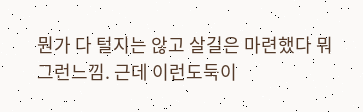뭔가 다 털지는 않고 살길은 마련했다 뭐 그런느낌. 근데 이런도둑이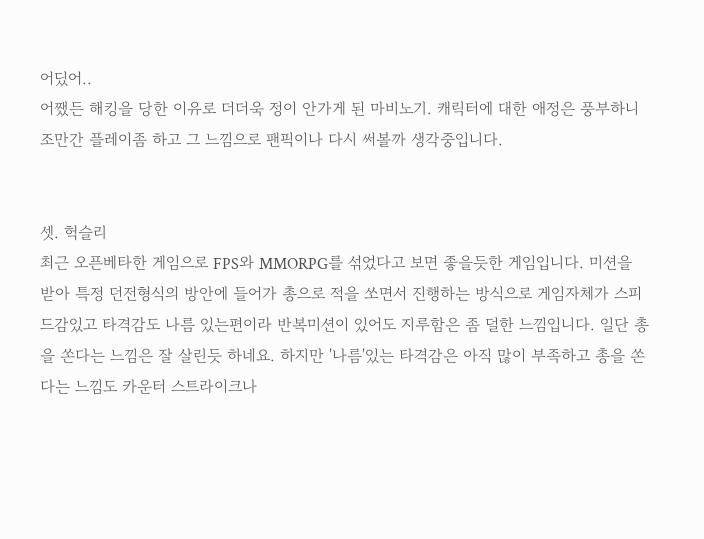어딨어..
어쨌든 해킹을 당한 이유로 더더욱 정이 안가게 된 마비노기. 캐릭터에 대한 애정은 풍부하니 조만간 플레이좀 하고 그 느낌으로 팬픽이나 다시 써볼까 생각중입니다.


셋. 헉슬리
최근 오픈베타한 게임으로 FPS와 MMORPG를 섞었다고 보면 좋을듯한 게임입니다. 미션을 받아 특정 던전형식의 방안에 들어가 총으로 적을 쏘면서 진행하는 방식으로 게임자체가 스피드감있고 타격감도 나름 있는편이라 반복미션이 있어도 지루함은 좀 덜한 느낌입니다. 일단 총을 쏜다는 느낌은 잘 살린듯 하네요. 하지만 '나름'있는 타격감은 아직 많이 부족하고 총을 쏜다는 느낌도 카운터 스트라이크나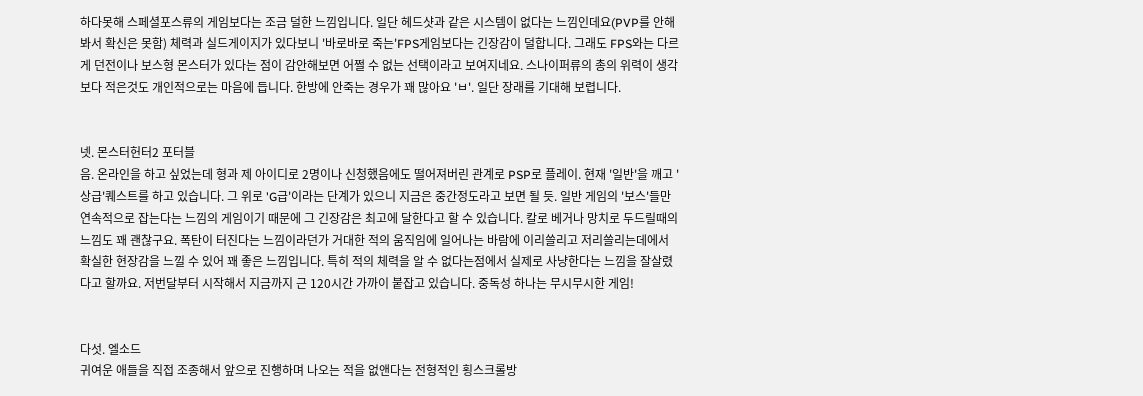하다못해 스페셜포스류의 게임보다는 조금 덜한 느낌입니다. 일단 헤드샷과 같은 시스템이 없다는 느낌인데요(PVP를 안해봐서 확신은 못함) 체력과 실드게이지가 있다보니 '바로바로 죽는'FPS게임보다는 긴장감이 덜합니다. 그래도 FPS와는 다르게 던전이나 보스형 몬스터가 있다는 점이 감안해보면 어쩔 수 없는 선택이라고 보여지네요. 스나이퍼류의 총의 위력이 생각보다 적은것도 개인적으로는 마음에 듭니다. 한방에 안죽는 경우가 꽤 많아요 'ㅂ'. 일단 장래를 기대해 보렵니다.


넷. 몬스터헌터2 포터블
음. 온라인을 하고 싶었는데 형과 제 아이디로 2명이나 신청했음에도 떨어져버린 관계로 PSP로 플레이. 현재 '일반'을 깨고 '상급'퀘스트를 하고 있습니다. 그 위로 'G급'이라는 단계가 있으니 지금은 중간정도라고 보면 될 듯. 일반 게임의 '보스'들만 연속적으로 잡는다는 느낌의 게임이기 때문에 그 긴장감은 최고에 달한다고 할 수 있습니다. 칼로 베거나 망치로 두드릴때의 느낌도 꽤 괜찮구요. 폭탄이 터진다는 느낌이라던가 거대한 적의 움직임에 일어나는 바람에 이리쓸리고 저리쓸리는데에서 확실한 현장감을 느낄 수 있어 꽤 좋은 느낌입니다. 특히 적의 체력을 알 수 없다는점에서 실제로 사냥한다는 느낌을 잘살렸다고 할까요. 저번달부터 시작해서 지금까지 근 120시간 가까이 붙잡고 있습니다. 중독성 하나는 무시무시한 게임!


다섯. 엘소드
귀여운 애들을 직접 조종해서 앞으로 진행하며 나오는 적을 없앤다는 전형적인 횡스크롤방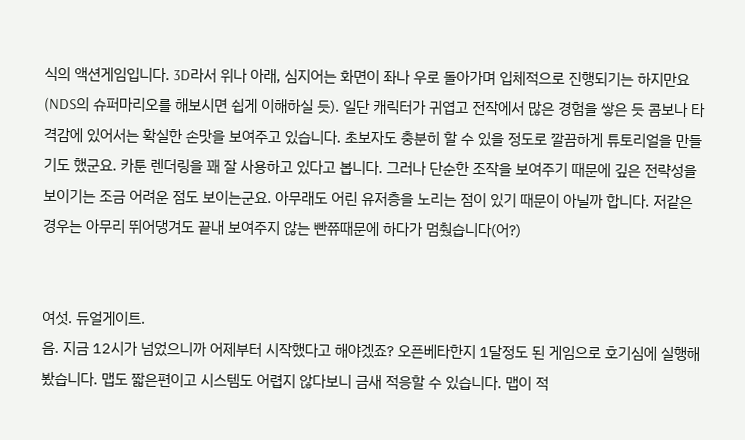식의 액션게임입니다. 3D라서 위나 아래, 심지어는 화면이 좌나 우로 돌아가며 입체적으로 진행되기는 하지만요(NDS의 슈퍼마리오를 해보시면 쉽게 이해하실 듯). 일단 캐릭터가 귀엽고 전작에서 많은 경험을 쌓은 듯 콤보나 타격감에 있어서는 확실한 손맛을 보여주고 있습니다. 초보자도 충분히 할 수 있을 정도로 깔끔하게 튜토리얼을 만들기도 했군요. 카툰 렌더링을 꽤 잘 사용하고 있다고 봅니다. 그러나 단순한 조작을 보여주기 때문에 깊은 전략성을 보이기는 조금 어려운 점도 보이는군요. 아무래도 어린 유저층을 노리는 점이 있기 때문이 아닐까 합니다. 저같은 경우는 아무리 뛰어댕겨도 끝내 보여주지 않는 빤쮸때문에 하다가 멈췄습니다(어?)


여섯. 듀얼게이트.
음. 지금 12시가 넘었으니까 어제부터 시작했다고 해야겠죠? 오픈베타한지 1달정도 된 게임으로 호기심에 실행해 봤습니다. 맵도 짧은편이고 시스템도 어렵지 않다보니 금새 적응할 수 있습니다. 맵이 적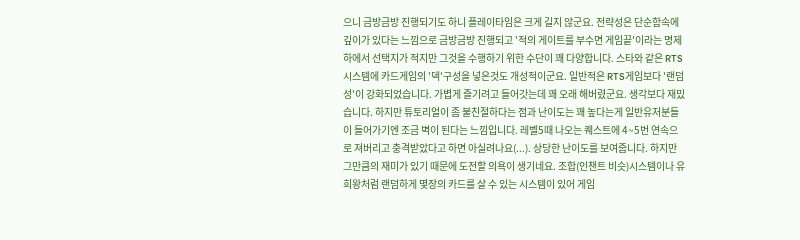으니 금방금방 진행되기도 하니 플레이타임은 크게 길지 않군요. 전략성은 단순함속에 깊이가 있다는 느낌으로 금방금방 진행되고 '적의 게이트를 부수면 게임끝'이라는 명제하에서 선택지가 적지만 그것을 수행하기 위한 수단이 꽤 다양합니다. 스타와 같은 RTS시스템에 카드게임의 '덱'구성을 넣은것도 개성적이군요. 일반적은 RTS게임보다 '랜덤성'이 강화되었습니다. 가볍게 즐기려고 들어갓는데 꽤 오래 해버렸군요. 생각보다 재밌습니다. 하지만 튜토리얼이 좀 불친절하다는 점과 난이도는 꽤 높다는게 일반유저분들이 들어가기엔 조금 벽이 된다는 느낌입니다. 레벨5때 나오는 퀘스트에 4~5번 연속으로 져버리고 충격받았다고 하면 아실려나요(...). 상당한 난이도를 보여줍니다. 하지만 그만큼의 재미가 있기 때문에 도전할 의욕이 생기네요. 조합(인챈트 비슷)시스템이나 유희왕처럼 랜덤하게 몇장의 카드를 살 수 있는 시스템이 있어 게임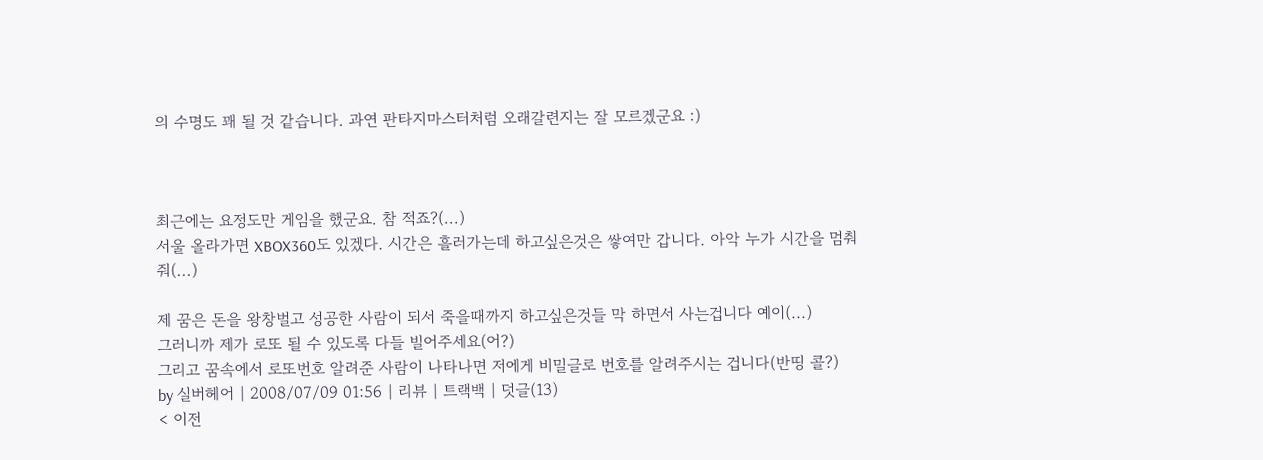의 수명도 꽤 될 것 같습니다. 과연 판타지마스터처럼 오래갈련지는 잘 모르겠군요 :)



최근에는 요정도만 게임을 했군요. 참 적죠?(...)
서울 올라가면 XBOX360도 있겠다. 시간은 흘러가는데 하고싶은것은 쌓여만 갑니다. 아악 누가 시간을 멈춰줘(...)

제 꿈은 돈을 왕창벌고 성공한 사람이 되서 죽을때까지 하고싶은것들 막 하면서 사는겁니다 예이(...)
그러니까 제가 로또 될 수 있도록 다들 빌어주세요(어?)
그리고 꿈속에서 로또번호 알려준 사람이 나타나면 저에게 비밀글로 번호를 알려주시는 겁니다(반띵 콜?)
by 실버헤어 | 2008/07/09 01:56 | 리뷰 | 트랙백 | 덧글(13)
< 이전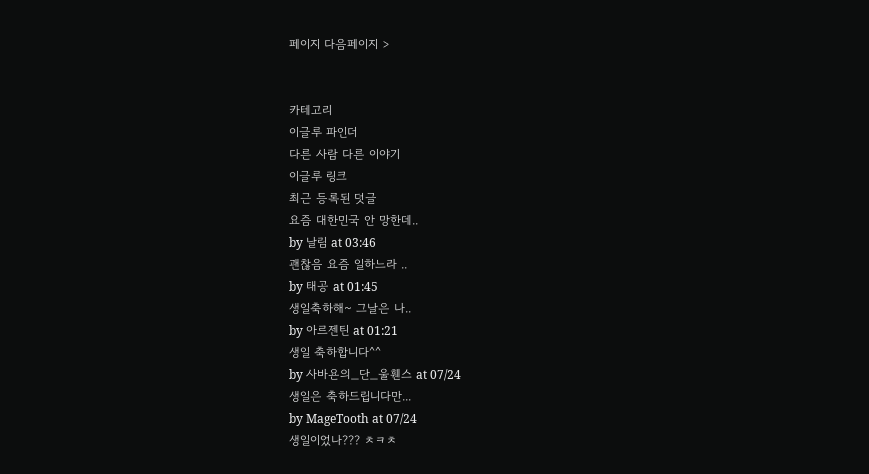페이지 다음페이지 >


카테고리
이글루 파인더
다른 사람 다른 이야기
이글루 링크
최근 등록된 덧글
요즘 대한민국 안 망한데..
by 날림 at 03:46
괜찮음 요즘 일하느라 ..
by 태공 at 01:45
생일축하해~ 그날은 나..
by 아르젠틴 at 01:21
생일 축하합니다^^
by 사바욘의_단_울휀스 at 07/24
생일은 축하드립니다만...
by MageTooth at 07/24
생일이었나??? ㅊㅋㅊ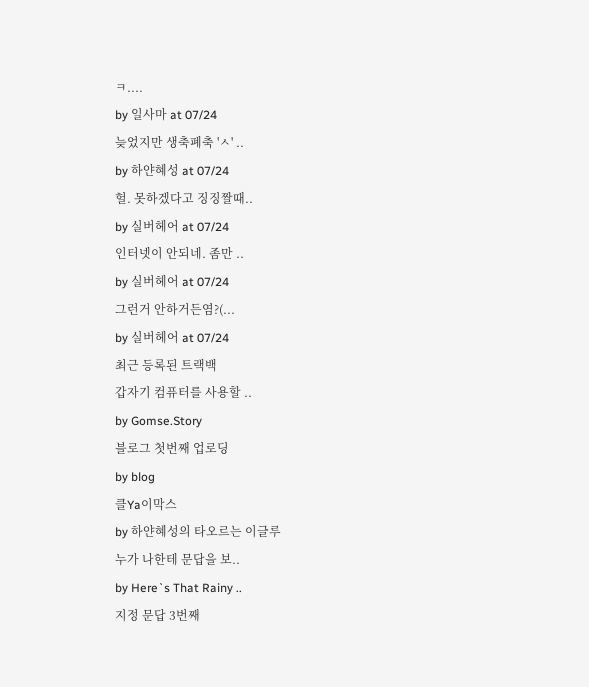ㅋ....
by 일사마 at 07/24
늦었지만 생축폐축 'ㅅ' ..
by 하얀혜성 at 07/24
헐. 못하겠다고 징징짤때..
by 실버헤어 at 07/24
인터넷이 안되네. 좀만 ..
by 실버헤어 at 07/24
그런거 안하거든염?(...
by 실버헤어 at 07/24
최근 등록된 트랙백
갑자기 컴퓨터를 사용할 ..
by Gomse.Story
블로그 첫번째 업로딩
by blog
클Ya이막스
by 하얀혜성의 타오르는 이글루
누가 나한테 문답을 보..
by Here`s That Rainy ..
지정 문답 3번째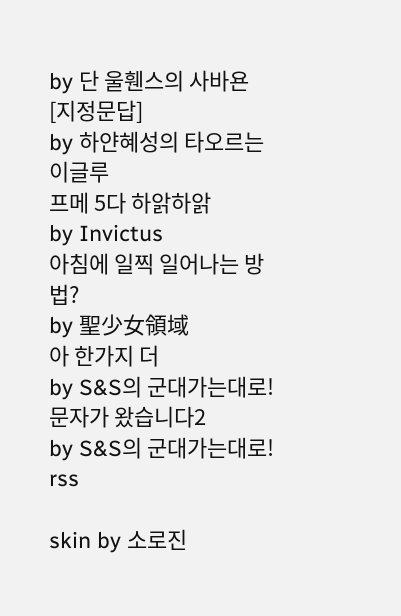by 단 울휀스의 사바욘
[지정문답]
by 하얀혜성의 타오르는 이글루
프메 5다 하앍하앍
by Invictus
아침에 일찍 일어나는 방법?
by 聖少女領域
아 한가지 더
by S&S의 군대가는대로!
문자가 왔습니다2
by S&S의 군대가는대로!
rss

skin by 소로진